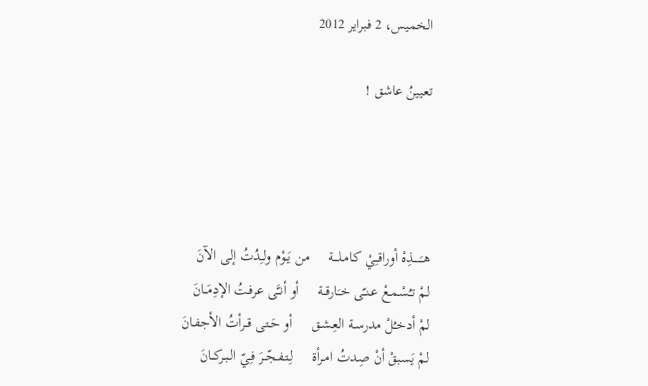الخميس، 2 فبراير 2012

تعيينُ عاشق !




هـَـــــذِهْ أوراقـِيْ كـامـلـــة     من يَـوْم ولـِدُتُ إلى الآنَ
لمْ تـُسْمـعْ عـنـّى خـَارقــة     أو أنـَّى عرفـتُ الإدِمَــانَ
لمْ أدخـُلْ مدرسـة العِـشـق     أو حَـتى قــرأتُ الأجفـانَ
لمْ يَسبقْ أنْ صِدتُ امـرأة     لِـتـفـجّــرَ فِـيّ الـبـركــانَ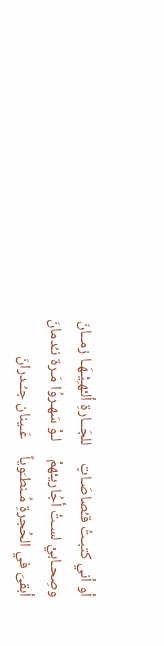أو أني كتبـتُ قـُصاصَـاتٍ     للجَــارةِ ألـْهـِيْـهَـا زمــانَ
وصِحـابيْ لسـتُ أجُاريـْهمْ     لـوْ سَهـروُا مَـرة نـُدمانَ
أبقىَ في الحُجرةِ مُـنطـَوياً     عَـينان جـُـدرانَ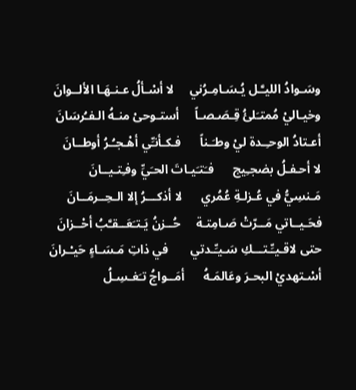وسَـوادُ الليـَّـل يُـسَـامِـرُني     لا أسْـألُ عـنـهَـا الألــوانَ
وخيـاليْ مُمتـَلئُ قِـصَـصـاً     أستـوحىْ منـهُ الـفـُرسَانَ
أعـتادُ الوحـِـدة ليْ وطـَـناً      فـكـأنـِّي أهْـجـُـرُ أوطــانَ
لا أحـفـلُ بضجـِيج      فـَتـَيـاتَ الحـَيِّ وفـِتـيــانَ
مَـنسِيُّ في عُـزلـةِ عُمُري      لا أذكـــرُ إلا الـحِــرمَــانَ
فحَـيــاتي مَــرّتْ صَـامِتـة     حُــزنُ يَـتـَعَــقـَّبُ أحْــزانَ
حتى لاقـيـِّـتـــكِ سَـيـِّـدتي       في ذاتِ مَـسَـاءٍ حَيـْـرانَ
أسْـتهديْ البحـرَ وعَالمَـهُ      أمَــواجُ تـَغـسِـلُ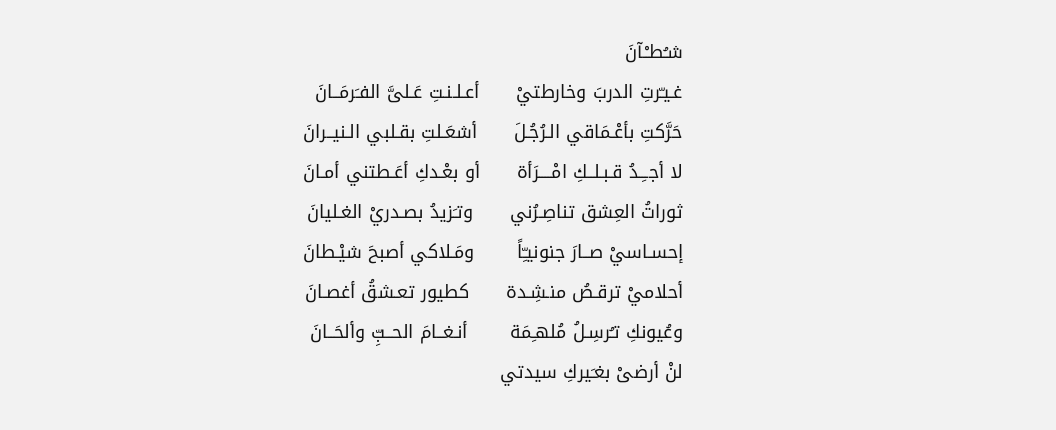شـُطـْـآنَ
غـيـّرتِ الدربَ وخارطتيْ      أعـلـنـتِ عَـلىَّ الفـَرمَــانَ
حَرَّكتِ بأعْـمَاقي الـرُجُـلَ      أشعَـلتِ بقـلبي الـنيــرانَ
لا أجــِـدُ قـبـلــكِ امْــــرَأة      أو بعْـدكِ أعَـطتني أمـانَ
ثوراتُ العِشق تناصِـرُني      وتـَزيدُ بصـدريْ الغـليانَ
إحسـاسيْ صــارَ جنونيـِّاً       ومَـلاكي أصبحَ شيْـطانَ
أحلاميْ ترقـصُ منـشِـدة      كطيور تعـشقُ أغصـانَ
وعُيونكِ تـُرسِـلُ مُلهـِمَة       أنـغــامَ الحــبِّ وألحَــانَ
لنْ أرضىْ بغـَيركِ سيدتي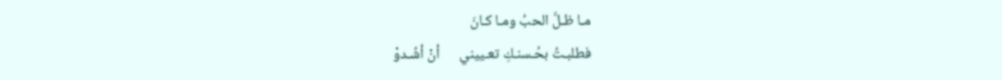مـا ظـلَّ الحبُ ومـا كـانَ
فطلبـتُ بحُـسنـكِ تعـييني      أنْ أشُـدوْ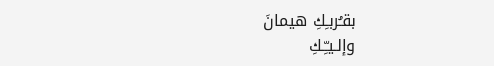بقـُربـِكِ هيمانَ
وإلـيـِّـكِ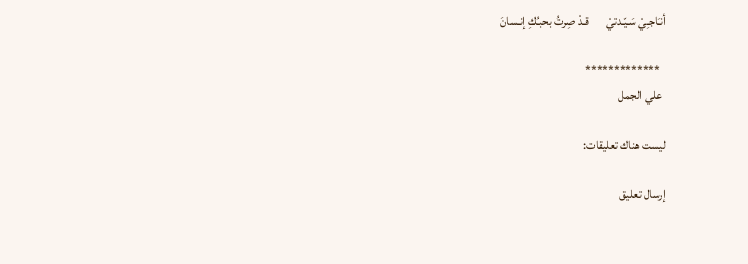أنـَاجـِيْ سَـيّـدتيْ       قـدْ صِرتُ بحبـُكِ إنـسانَ

  *************
 علي الجمل

ليست هناك تعليقات:

إرسال تعليق